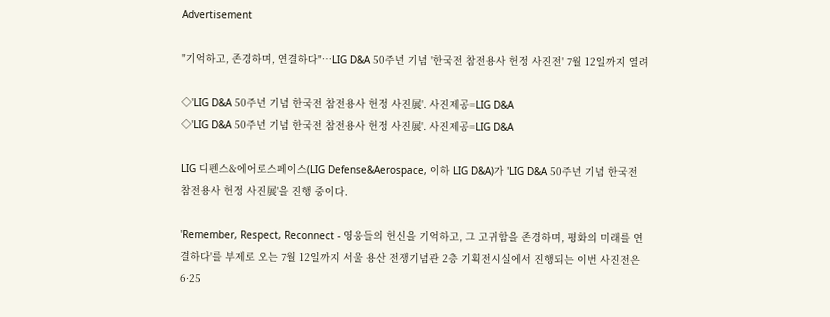Advertisement

"기억하고, 존경하며, 연결하다"…LIG D&A 50주년 기념 '한국전 참전용사 헌정 사진전' 7월 12일까지 열려

◇'LIG D&A 50주년 기념 한국전 참전용사 헌정 사진展'. 사진제공=LIG D&A
◇'LIG D&A 50주년 기념 한국전 참전용사 헌정 사진展'. 사진제공=LIG D&A

LIG 디펜스&에어로스페이스(LIG Defense&Aerospace, 이하 LIG D&A)가 'LIG D&A 50주년 기념 한국전 참전용사 헌정 사진展'을 진행 중이다.

'Remember, Respect, Reconnect - 영웅들의 헌신을 기억하고, 그 고귀함을 존경하며, 평화의 미래를 연결하다'를 부제로 오는 7월 12일까지 서울 용산 전쟁기념관 2층 기획전시실에서 진행되는 이번 사진전은 6·25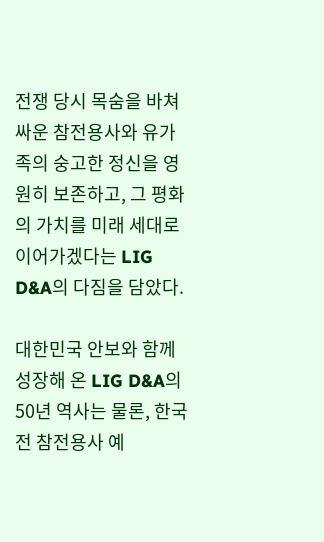전쟁 당시 목숨을 바쳐 싸운 참전용사와 유가족의 숭고한 정신을 영원히 보존하고, 그 평화의 가치를 미래 세대로 이어가겠다는 LIG D&A의 다짐을 담았다.

대한민국 안보와 함께 성장해 온 LIG D&A의 50년 역사는 물론, 한국전 참전용사 예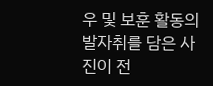우 및 보훈 활동의 발자취를 담은 사진이 전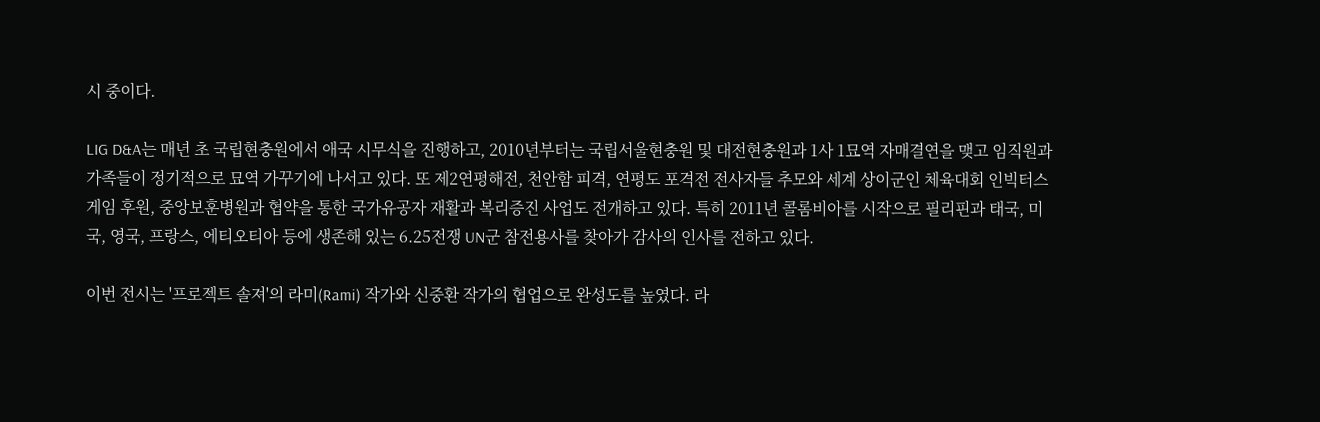시 중이다.

LIG D&A는 매년 초 국립현충원에서 애국 시무식을 진행하고, 2010년부터는 국립서울현충원 및 대전현충원과 1사 1묘역 자매결연을 맺고 임직원과 가족들이 정기적으로 묘역 가꾸기에 나서고 있다. 또 제2연평해전, 천안함 피격, 연평도 포격전 전사자들 추모와 세계 상이군인 체육대회 인빅터스게임 후원, 중앙보훈병원과 협약을 통한 국가유공자 재활과 복리증진 사업도 전개하고 있다. 특히 2011년 콜롬비아를 시작으로 필리핀과 태국, 미국, 영국, 프랑스, 에티오티아 등에 생존해 있는 6.25전쟁 UN군 참전용사를 찾아가 감사의 인사를 전하고 있다.

이번 전시는 '프로젝트 솔져'의 라미(Rami) 작가와 신중환 작가의 협업으로 완성도를 높였다. 라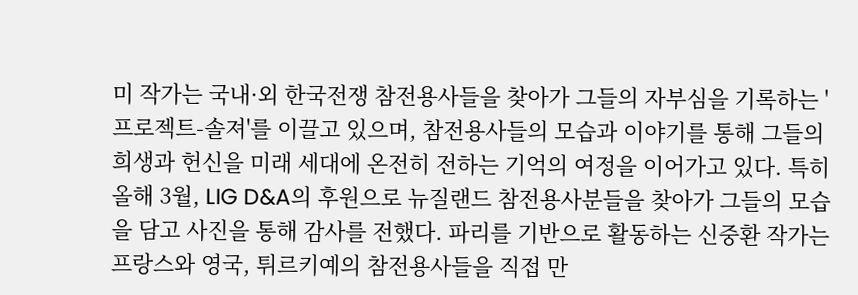미 작가는 국내·외 한국전쟁 참전용사들을 찾아가 그들의 자부심을 기록하는 '프로젝트-솔져'를 이끌고 있으며, 참전용사들의 모습과 이야기를 통해 그들의 희생과 헌신을 미래 세대에 온전히 전하는 기억의 여정을 이어가고 있다. 특히 올해 3월, LIG D&A의 후원으로 뉴질랜드 참전용사분들을 찾아가 그들의 모습을 담고 사진을 통해 감사를 전했다. 파리를 기반으로 활동하는 신중환 작가는 프랑스와 영국, 튀르키예의 참전용사들을 직접 만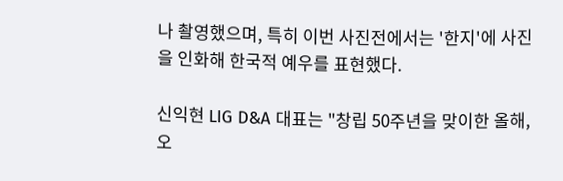나 촬영했으며, 특히 이번 사진전에서는 '한지'에 사진을 인화해 한국적 예우를 표현했다.

신익현 LIG D&A 대표는 "창립 50주년을 맞이한 올해, 오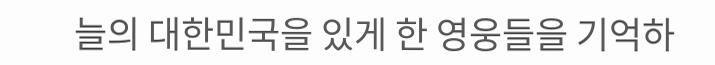늘의 대한민국을 있게 한 영웅들을 기억하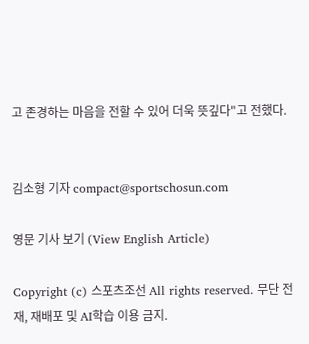고 존경하는 마음을 전할 수 있어 더욱 뜻깊다"고 전했다.


김소형 기자 compact@sportschosun.com

영문 기사 보기 (View English Article)

Copyright (c) 스포츠조선 All rights reserved. 무단 전재, 재배포 및 AI학습 이용 금지.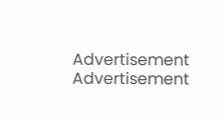Advertisement
Advertisement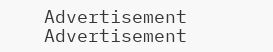Advertisement
Advertisement